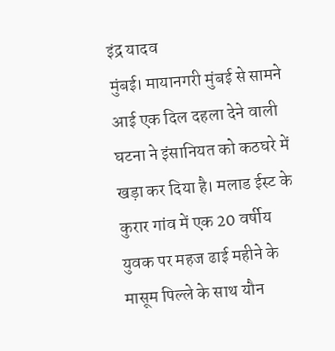इंद्र यादव
मुंबई। मायानगरी मुंबई से सामने आई एक दिल दहला देने वाली घटना ने इंसानियत को कठघरे में खड़ा कर दिया है। मलाड ईस्ट के कुरार गांव में एक 20 वर्षीय युवक पर महज ढाई महीने के मासूम पिल्ले के साथ यौन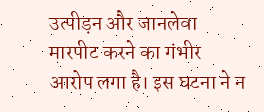उत्पीड़न और जानलेवा मारपीट करने का गंभीर आरोप लगा है। इस घटना ने न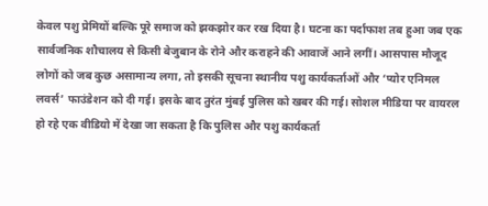केवल पशु प्रेमियों बल्कि पूरे समाज को झकझोर कर रख दिया है। घटना का पर्दाफाश तब हुआ जब एक सार्वजनिक शौचालय से किसी बेजुबान के रोने और कराहने की आवाजें आने लगीं। आसपास मौजूद लोगों को जब कुछ असामान्य लगा, तो इसकी सूचना स्थानीय पशु कार्यकर्ताओं और ‘प्योर एनिमल लवर्स’ फाउंडेशन को दी गई। इसके बाद तुरंत मुंबई पुलिस को खबर की गई। सोशल मीडिया पर वायरल हो रहे एक वीडियो में देखा जा सकता है कि पुलिस और पशु कार्यकर्ता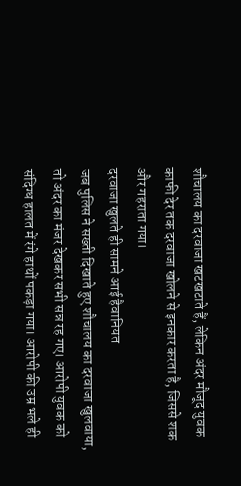शौचालय का दरवाजा खटखटाते हैं, लेकिन अंदर मौजूद युवक काफी देर तक दरवाजा खोलने से इनकार करता है, जिससे शक और गहराता गया।
दरवाजा खुलते ही सामने आई हैवानियत
जब पुलिस ने सख्ती दिखाते हुए शौचालय का दरवाजा खुलवाया, तो अंदर का मंजर देखकर सभी सन्न रह गए। आरोपी युवक को संदिग्ध हालत में रंगे हाथों पकड़ा गया। आरोपी की उम्र भले ही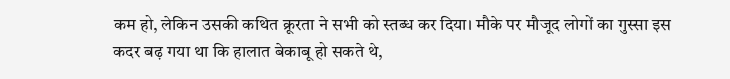कम हो, लेकिन उसकी कथित क्रूरता ने सभी को स्तब्ध कर दिया। मौके पर मौजूद लोगों का गुस्सा इस कदर बढ़ गया था कि हालात बेकाबू हो सकते थे,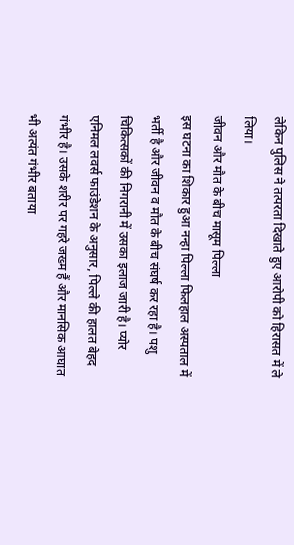लेकिन पुलिस ने तत्परता दिखाते हुए आरोपी को हिरासत में ले लिया।
जीवन और मौत के बीच मासूम पिल्ला
इस घटना का शिकार हुआ नन्हा पिल्ला फिलहाल अस्पताल में भर्ती है और जीवन व मौत के बीच संघर्ष कर रहा है। पशु चिकित्सकों की निगरानी में उसका इलाज जारी है। प्योर एनिमल लवर्स फाउंडेशन के अनुसार, पिल्ले की हालत बेहद गंभीर है। उसके शरीर पर गहरे जख्म हैं और मानसिक आघात भी अत्यंत गंभीर बताया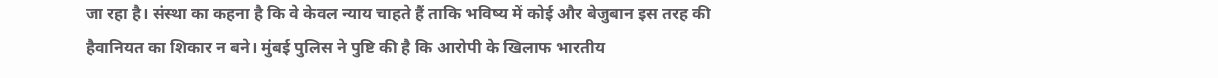जा रहा है। संस्था का कहना है कि वे केवल न्याय चाहते हैं ताकि भविष्य में कोई और बेजुबान इस तरह की हैवानियत का शिकार न बने। मुंबई पुलिस ने पुष्टि की है कि आरोपी के खिलाफ भारतीय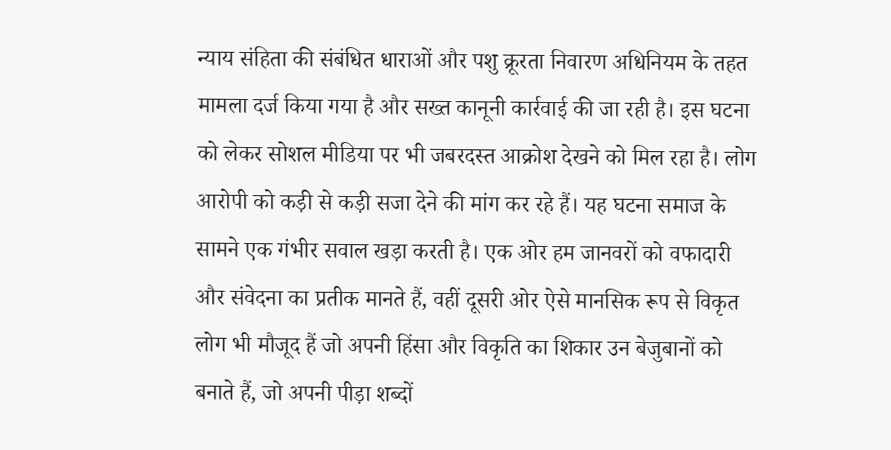न्याय संहिता की संबंधित धाराओं और पशु क्रूरता निवारण अधिनियम के तहत मामला दर्ज किया गया है और सख्त कानूनी कार्रवाई की जा रही है। इस घटना को लेकर सोशल मीडिया पर भी जबरदस्त आक्रोश देखने को मिल रहा है। लोग आरोपी को कड़ी से कड़ी सजा देने की मांग कर रहे हैं। यह घटना समाज के सामने एक गंभीर सवाल खड़ा करती है। एक ओर हम जानवरों को वफादारी और संवेदना का प्रतीक मानते हैं, वहीं दूसरी ओर ऐसे मानसिक रूप से विकृत लोग भी मौजूद हैं जो अपनी हिंसा और विकृति का शिकार उन बेजुबानों को बनाते हैं, जो अपनी पीड़ा शब्दों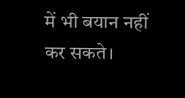में भी बयान नहीं कर सकते।